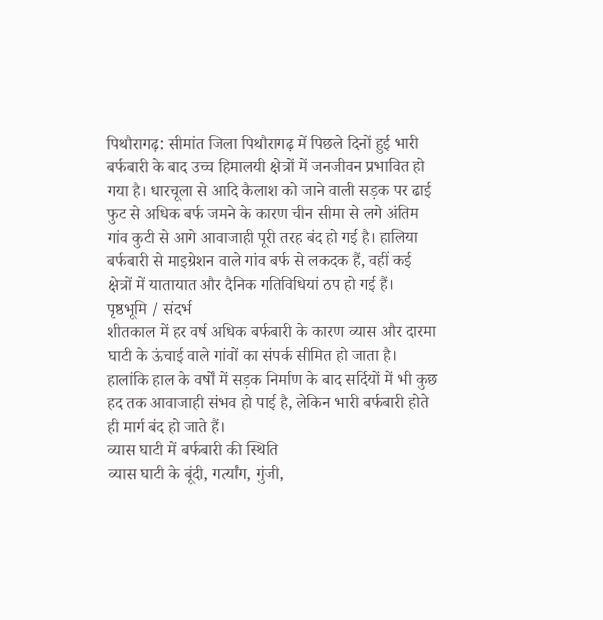पिथौरागढ़: सीमांत जिला पिथौरागढ़ में पिछले दिनों हुई भारी बर्फबारी के बाद उच्च हिमालयी क्षेत्रों में जनजीवन प्रभावित हो गया है। धारचूला से आदि कैलाश को जाने वाली सड़क पर ढाई फुट से अधिक बर्फ जमने के कारण चीन सीमा से लगे अंतिम गांव कुटी से आगे आवाजाही पूरी तरह बंद हो गई है। हालिया बर्फबारी से माइग्रेशन वाले गांव बर्फ से लकदक हैं, वहीं कई क्षेत्रों में यातायात और दैनिक गतिविधियां ठप हो गई हैं।
पृष्ठभूमि / संदर्भ
शीतकाल में हर वर्ष अधिक बर्फबारी के कारण व्यास और दारमा घाटी के ऊंचाई वाले गांवों का संपर्क सीमित हो जाता है। हालांकि हाल के वर्षों में सड़क निर्माण के बाद सर्दियों में भी कुछ हद तक आवाजाही संभव हो पाई है, लेकिन भारी बर्फबारी होते ही मार्ग बंद हो जाते हैं।
व्यास घाटी में बर्फबारी की स्थिति
व्यास घाटी के बूंदी, गर्त्यांग, गुंजी,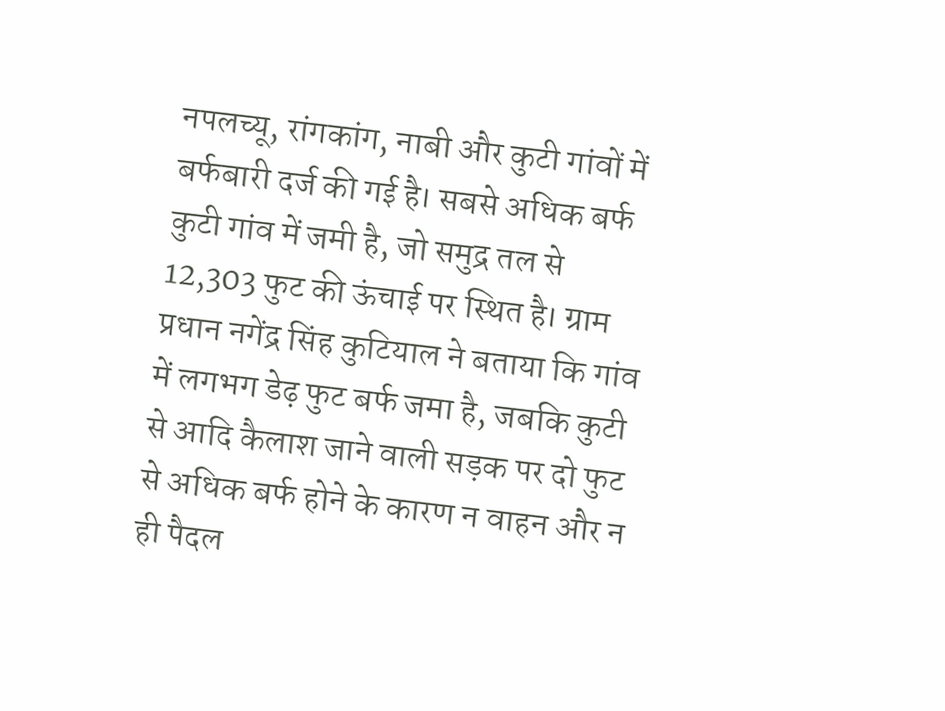नपलच्यू, रांगकांग, नाबी और कुटी गांवों में बर्फबारी दर्ज की गई है। सबसे अधिक बर्फ कुटी गांव में जमी है, जो समुद्र तल से 12,303 फुट की ऊंचाई पर स्थित है। ग्राम प्रधान नगेंद्र सिंह कुटियाल ने बताया कि गांव में लगभग डेढ़ फुट बर्फ जमा है, जबकि कुटी से आदि कैलाश जाने वाली सड़क पर दो फुट से अधिक बर्फ होने के कारण न वाहन और न ही पैदल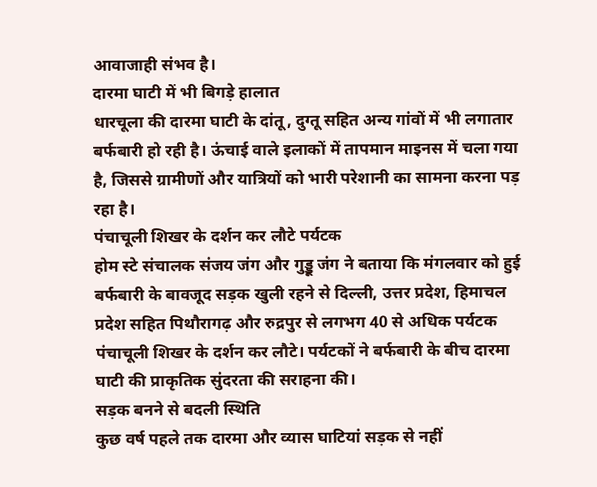आवाजाही संभव है।
दारमा घाटी में भी बिगड़े हालात
धारचूला की दारमा घाटी के दांतू, दुग्तू सहित अन्य गांवों में भी लगातार बर्फबारी हो रही है। ऊंचाई वाले इलाकों में तापमान माइनस में चला गया है, जिससे ग्रामीणों और यात्रियों को भारी परेशानी का सामना करना पड़ रहा है।
पंचाचूली शिखर के दर्शन कर लौटे पर्यटक
होम स्टे संचालक संजय जंग और गुड्डू जंग ने बताया कि मंगलवार को हुई बर्फबारी के बावजूद सड़क खुली रहने से दिल्ली, उत्तर प्रदेश, हिमाचल प्रदेश सहित पिथौरागढ़ और रुद्रपुर से लगभग 40 से अधिक पर्यटक पंचाचूली शिखर के दर्शन कर लौटे। पर्यटकों ने बर्फबारी के बीच दारमा घाटी की प्राकृतिक सुंदरता की सराहना की।
सड़क बनने से बदली स्थिति
कुछ वर्ष पहले तक दारमा और व्यास घाटियां सड़क से नहीं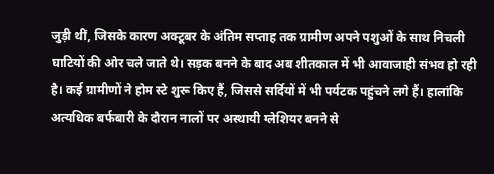जुड़ी थीं, जिसके कारण अक्टूबर के अंतिम सप्ताह तक ग्रामीण अपने पशुओं के साथ निचली घाटियों की ओर चले जाते थे। सड़क बनने के बाद अब शीतकाल में भी आवाजाही संभव हो रही है। कई ग्रामीणों ने होम स्टे शुरू किए हैं, जिससे सर्दियों में भी पर्यटक पहुंचने लगे हैं। हालांकि अत्यधिक बर्फबारी के दौरान नालों पर अस्थायी ग्लेशियर बनने से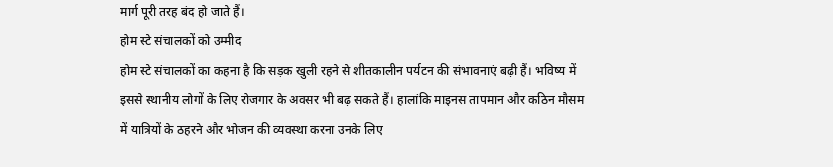मार्ग पूरी तरह बंद हो जाते हैं।
होम स्टे संचालकों को उम्मीद
होम स्टे संचालकों का कहना है कि सड़क खुली रहने से शीतकालीन पर्यटन की संभावनाएं बढ़ी हैं। भविष्य में इससे स्थानीय लोगों के लिए रोजगार के अवसर भी बढ़ सकते हैं। हालांकि माइनस तापमान और कठिन मौसम में यात्रियों के ठहरने और भोजन की व्यवस्था करना उनके लिए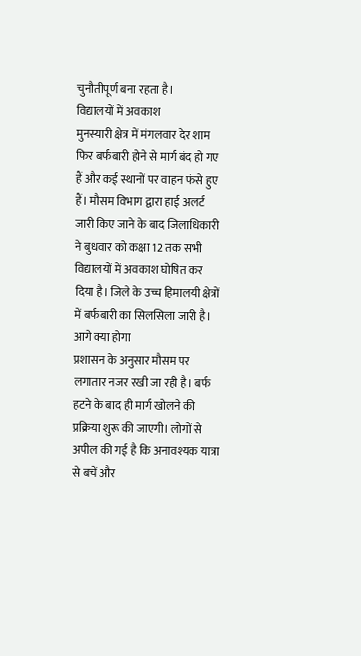चुनौतीपूर्ण बना रहता है।
विद्यालयों में अवकाश
मुनस्यारी क्षेत्र में मंगलवार देर शाम फिर बर्फबारी होने से मार्ग बंद हो गए हैं और कई स्थानों पर वाहन फंसे हुए हैं। मौसम विभाग द्वारा हाई अलर्ट जारी किए जाने के बाद जिलाधिकारी ने बुधवार को कक्षा 12 तक सभी विद्यालयों में अवकाश घोषित कर दिया है। जिले के उच्च हिमालयी क्षेत्रों में बर्फबारी का सिलसिला जारी है।
आगे क्या होगा
प्रशासन के अनुसार मौसम पर लगातार नजर रखी जा रही है। बर्फ हटने के बाद ही मार्ग खोलने की प्रक्रिया शुरू की जाएगी। लोगों से अपील की गई है कि अनावश्यक यात्रा से बचें और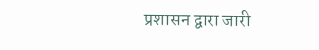प्रशासन द्वारा जारी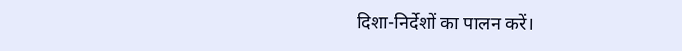दिशा-निर्देशों का पालन करें।